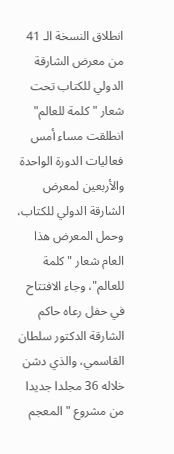انطلاق النسخة الـ 41 من معرض الشارقة الدولي للكتاب تحت شعار "كلمة للعالم"
انطلقت مساء أمس فعاليات الدورة الواحدة والأربعين لمعرض الشارقة الدولي للكتاب، وحمل المعرض هذا العام شعار "كلمة للعالم"، وجاء الافتتاح في حفل رعاه حاكم الشارقة الدكتور سلطان القاسمي، والذي دشن خلاله 36 مجلدا جديدا من مشروع "المعجم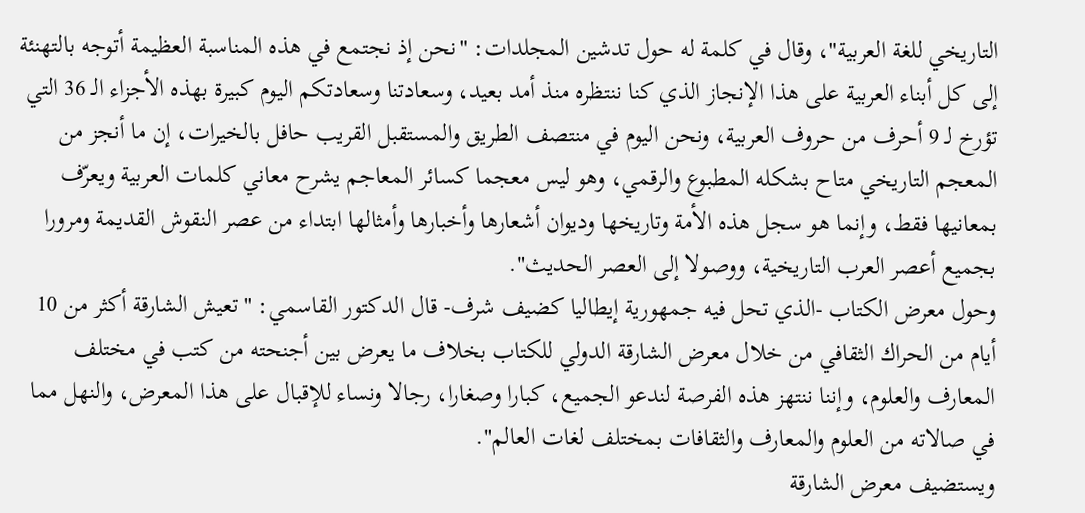التاريخي للغة العربية"، وقال في كلمة له حول تدشين المجلدات: "نحن إذ نجتمع في هذه المناسبة العظيمة أتوجه بالتهنئة إلى كل أبناء العربية على هذا الإنجاز الذي كنا ننتظره منذ أمد بعيد، وسعادتنا وسعادتكم اليوم كبيرة بهذه الأجزاء الـ 36 التي تؤرخ لـ 9 أحرف من حروف العربية، ونحن اليوم في منتصف الطريق والمستقبل القريب حافل بالخيرات، إن ما أنجز من المعجم التاريخي متاح بشكله المطبوع والرقمي، وهو ليس معجما كسائر المعاجم يشرح معاني كلمات العربية ويعرّف بمعانيها فقط، وإنما هو سجل هذه الأمة وتاريخها وديوان أشعارها وأخبارها وأمثالها ابتداء من عصر النقوش القديمة ومرورا بجميع أعصر العرب التاريخية، ووصولا إلى العصر الحديث".
وحول معرض الكتاب -الذي تحل فيه جمهورية إيطاليا كضيف شرف- قال الدكتور القاسمي: "تعيش الشارقة أكثر من 10 أيام من الحراك الثقافي من خلال معرض الشارقة الدولي للكتاب بخلاف ما يعرض بين أجنحته من كتب في مختلف المعارف والعلوم، وإننا ننتهز هذه الفرصة لندعو الجميع، كبارا وصغارا، رجالا ونساء للإقبال على هذا المعرض، والنهل مما في صالاته من العلوم والمعارف والثقافات بمختلف لغات العالم".
ويستضيف معرض الشارقة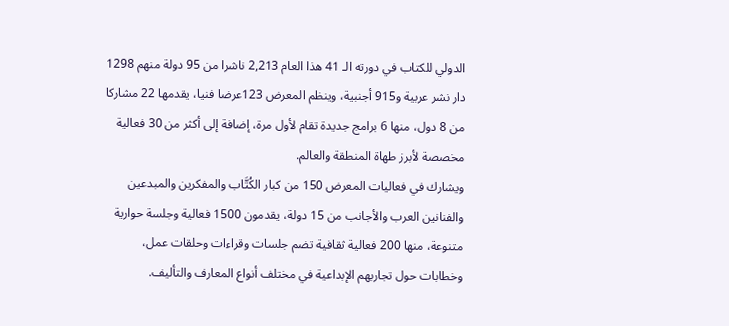الدولي للكتاب في دورته الـ 41 هذا العام 2,213 ناشرا من 95 دولة منهم 1298 دار نشر عربية و915 أجنبية، وينظم المعرض 123عرضا فنيا، يقدمها 22 مشاركا من 8 دول، منها 6 برامج جديدة تقام لأول مرة، إضافة إلى أكثر من 30 فعالية مخصصة لأبرز طهاة المنطقة والعالم.
ويشارك في فعاليات المعرض 150 من كبار الكُتَّاب والمفكرين والمبدعين والفنانين العرب والأجانب من 15 دولة، يقدمون 1500 فعالية وجلسة حوارية متنوعة، منها 200 فعالية ثقافية تضم جلسات وقراءات وحلقات عمل، وخطابات حول تجاربهم الإبداعية في مختلف أنواع المعارف والتأليف.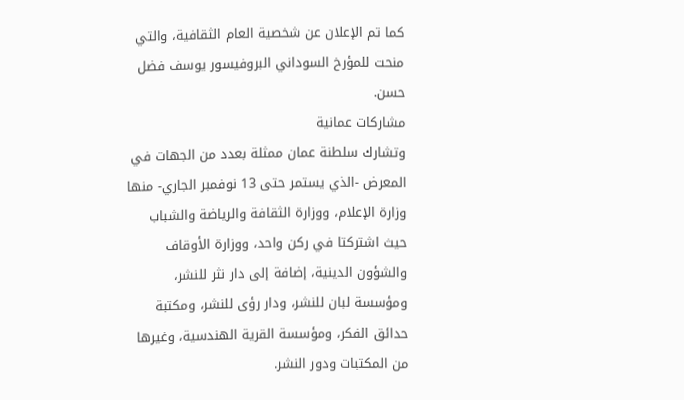كما تم الإعلان عن شخصية العام الثقافية، والتي منحت للمؤرخ السوداني البروفيسور يوسف فضل حسن.
مشاركات عمانية
وتشارك سلطنة عمان ممثلة بعدد من الجهات في المعرض -الذي يستمر حتى 13 نوفمبر الجاري- منها وزارة الإعلام، ووزارة الثقافة والرياضة والشباب حيث اشتركتا في ركن واحد، ووزارة الأوقاف والشؤون الدينية، إضافة إلى دار نثر للنشر، ومؤسسة لبان للنشر، ودار رؤى للنشر، ومكتبة حدائق الفكر، ومؤسسة القرية الهندسية، وغيرها من المكتبات ودور النشر.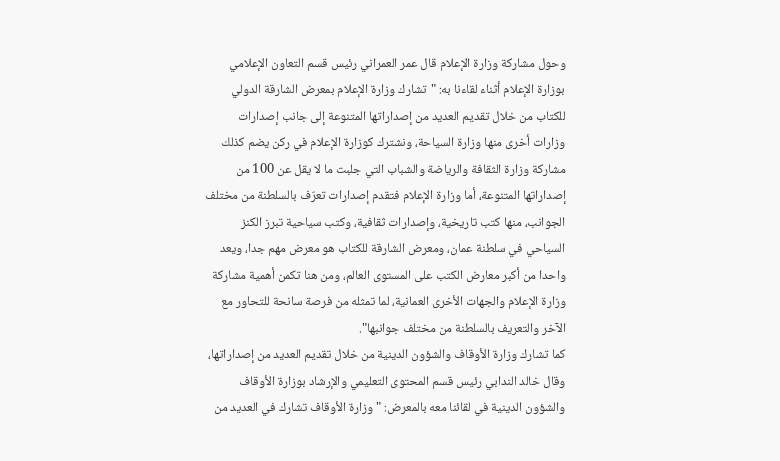وحول مشاركة وزارة الإعلام قال عمر العمراني رئيس قسم التعاون الإعلامي بوزارة الإعلام أثناء لقاءنا به: "تشارك وزارة الإعلام بمعرض الشارقة الدولي للكتاب من خلال تقديم العديد من إصداراتها المتنوعة إلى جانب إصدارات وزارات أخرى منها وزارة السياحة، ونشترك كوزارة الإعلام في ركن يضم كذلك مشاركة وزارة الثقافة والرياضة والشباب التي جلبت ما لا يقل عن 100 من إصداراتها المتنوعة، أما وزارة الإعلام فتقدم إصدارات تعرّف بالسلطنة من مختلف الجوانب، منها كتب تاريخية، وإصدارات ثقافية، وكتب سياحية تبرز الكنز السياحي في سلطنة عمان، ومعرض الشارقة للكتاب هو معرض مهم جدا، ويعد واحدا من أكبر معارض الكتب على المستوى العالم، ومن هنا تكمن أهمية مشاركة وزارة الإعلام والجهات الأخرى العمانية، لما تمثله من فرصة سانحة للتحاور مع الآخر والتعريف بالسلطنة من مختلف جوانبها".
كما تشارك وزارة الأوقاف والشؤون الدينية من خلال تقديم العديد من إصداراتها، وقال خالد الندابي رئيس قسم المحتوى التعليمي والإرشاد بوزارة الأوقاف والشؤون الدينية في لقائنا معه بالمعرض: "وزارة الأوقاف تشارك في العديد من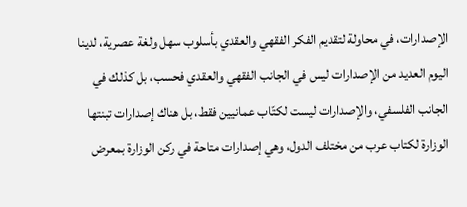الإصدارات، في محاولة لتقديم الفكر الفقهي والعقدي بأسلوب سهل ولغة عصرية، لدينا اليوم العديد من الإصدارات ليس في الجانب الفقهي والعقدي فحسب، بل كذلك في الجانب الفلسفي، والإصدارات ليست لكتّاب عمانيين فقط، بل هناك إصدارات تبنتها الوزارة لكتاب عرب من مختلف الدول، وهي إصدارات متاحة في ركن الوزارة بمعرض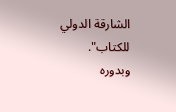الشارقة الدولي للكتاب".
وبدوره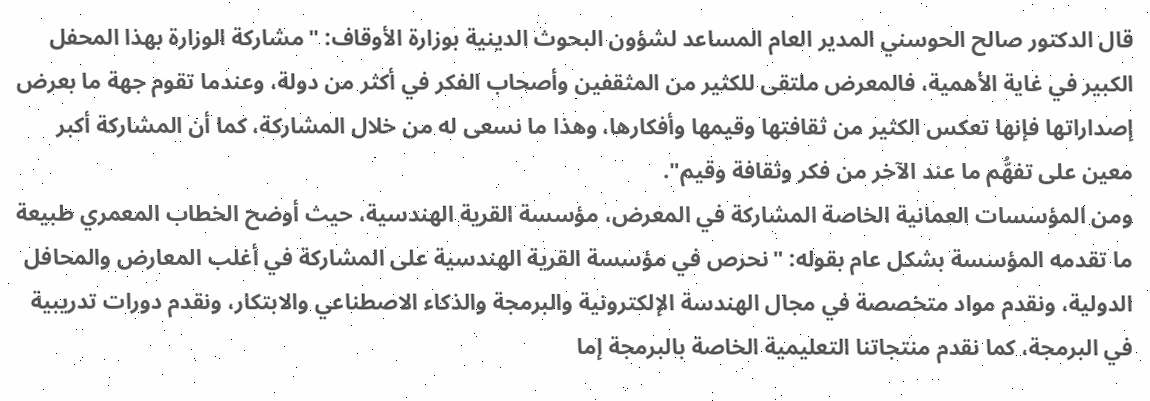قال الدكتور صالح الحوسني المدير العام المساعد لشؤون البحوث الدينية بوزارة الأوقاف: "مشاركة الوزارة بهذا المحفل الكبير في غاية الأهمية، فالمعرض ملتقى للكثير من المثقفين وأصحاب الفكر في أكثر من دولة، وعندما تقوم جهة ما بعرض إصداراتها فإنها تعكس الكثير من ثقافتها وقيمها وأفكارها، وهذا ما نسعى له من خلال المشاركة، كما أن المشاركة أكبر معين على تفهُّم ما عند الآخر من فكر وثقافة وقيم".
ومن المؤسسات العمانية الخاصة المشاركة في المعرض، مؤسسة القرية الهندسية، حيث أوضح الخطاب المعمري طبيعة ما تقدمه المؤسسة بشكل عام بقوله: "نحرص في مؤسسة القرية الهندسية على المشاركة في أغلب المعارض والمحافل الدولية، ونقدم مواد متخصصة في مجال الهندسة الإلكترونية والبرمجة والذكاء الاصطناعي والابتكار، ونقدم دورات تدريبية في البرمجة، كما نقدم منتجاتنا التعليمية الخاصة بالبرمجة إما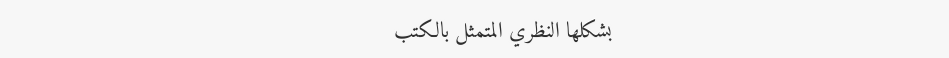بشكلها النظري المتمثل بالكتب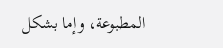المطبوعة، وإما بشكل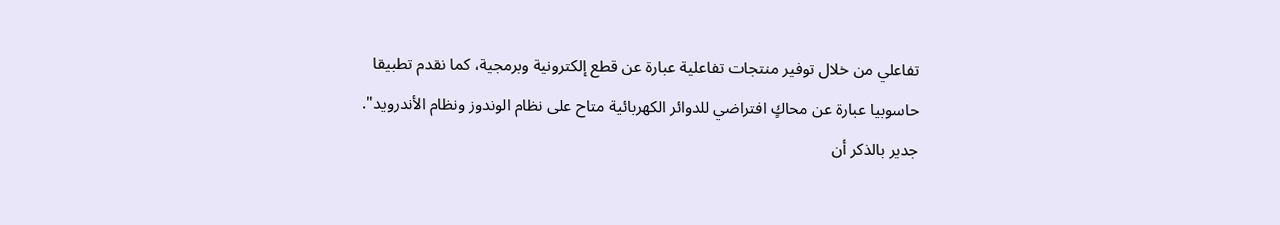تفاعلي من خلال توفير منتجات تفاعلية عبارة عن قطع إلكترونية وبرمجية، كما نقدم تطبيقا حاسوبيا عبارة عن محاكٍ افتراضي للدوائر الكهربائية متاح على نظام الوندوز ونظام الأندرويد".
جدير بالذكر أن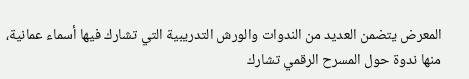المعرض يتضمن العديد من الندوات والورش التدريبية التي تشارك فيها أسماء عمانية، منها ندوة حول المسرح الرقمي تشارك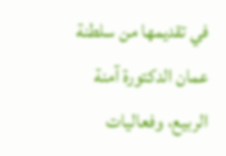في تقديمها من سلطنة عمان الدكتورة آمنة الربيع، وفعاليات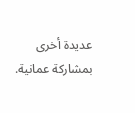عديدة أخرى بمشاركة عمانية.